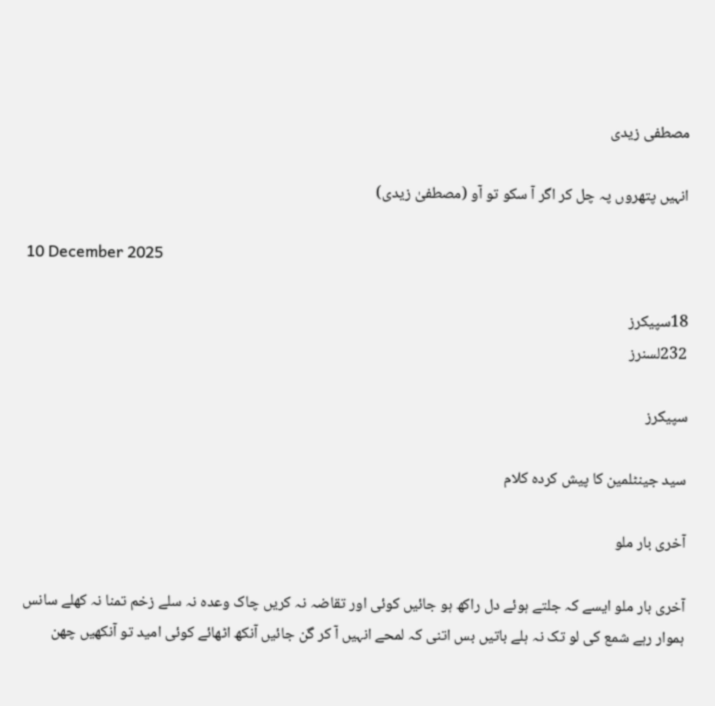مصطفی زیدی

انہیں پتھروں پہ چل کر اگر آ سکو تو آو (مصطفیٰ زیدی)

10 December 2025

18سپیکرز
232لسنرز

سپیکرز

سید جینٹلمین کا پیش کردہ کلام

آخری بار ملو

آخری بار ملو ایسے کہ جلتے ہوئے دل راکھ ہو جائیں کوئی اور تقاضہ نہ کریں چاک وعدہ نہ سلے زخم تمنا نہ کھلے سانس ہموار رہے شمع کی لو تک نہ ہلے باتیں بس اتنی کہ لمحے انہیں آ کر گن جائیں آنکھ اٹھائے کوئی امید تو آنکھیں چھن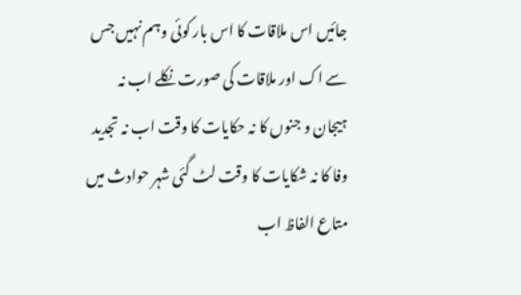جائیں اس ملاقات کا اس بار کوئی وہم نہیں جس سے اک اور ملاقات کی صورت نکلے اب نہ ہیجان و جنوں کا نہ حکایات کا وقت اب نہ تجدید وفا کا نہ شکایات کا وقت لٹ گئی شہر حوادث میں متاع الفاظ اب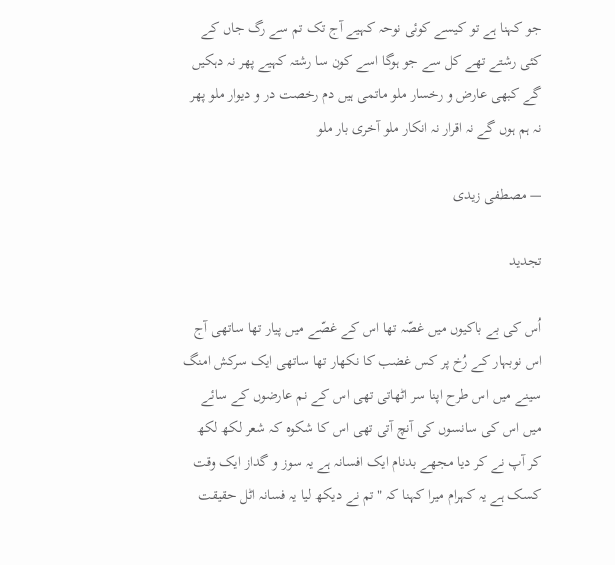جو کہنا ہے تو کیسے کوئی نوحہ کہیے آج تک تم سے رگ جاں کے کئی رشتے تھے کل سے جو ہوگا اسے کون سا رشتہ کہیے پھر نہ دہکیں گے کبھی عارض و رخسار ملو ماتمی ہیں دم رخصت در و دیوار ملو پھر نہ ہم ہوں گے نہ اقرار نہ انکار ملو آخری بار ملو

— مصطفی زیدی

تجدید

اُس کی بے باکیوں میں غصّہ تھا اس کے غصّے میں پیار تھا ساتھی آج اس نوبہار کے رُخ پر کس غضب کا نکھار تھا ساتھی ایک سرکش امنگ سینے میں اس طرح اپنا سر اٹھاتی تھی اس کے نم عارضوں کے سائے میں اس کی سانسوں کی آنچ آتی تھی اس کا شکوہ کہ شعر لکھ لکھ کر آپ نے کر دیا مجھے بدنام ایک افسانہ ہے یہ سوز و گداز ایک وقت کسک ہے یہ کہرام میرا کہنا کہ "تم نے دیکھ لیا یہ فسانہ اٹل حقیقت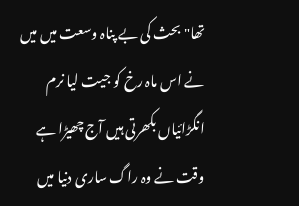تھا" بحث کی بے پناہ وسعت میں میں نے اس ماہ رخ کو جیت لیا نرم انگڑائیاں بکھرتی ہیں آج چھیڑا ہے وقت نے وہ راگ ساری دنیا میں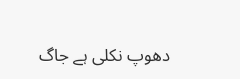دھوپ نکلی ہے جاگ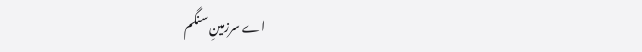اے سرزمینِ سنگم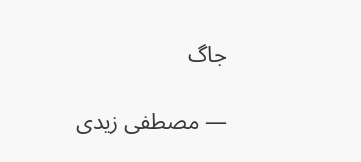جاگ

— مصطفی زیدی